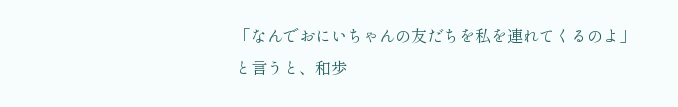「なんでおにいちゃんの友だちを私を連れてくるのよ」
と言うと、和歩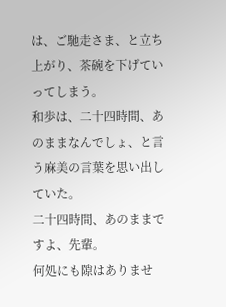は、ご馳走さま、と立ち上がり、茶碗を下げていってしまう。
和歩は、二十四時間、あのままなんでしょ、と言う麻美の言葉を思い出していた。
二十四時間、あのままですよ、先輩。
何処にも隙はありませ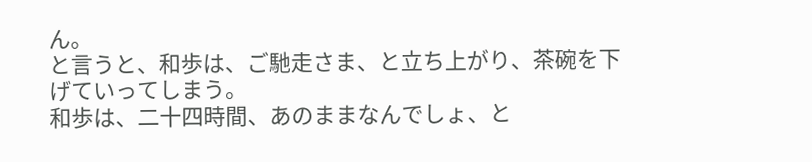ん。
と言うと、和歩は、ご馳走さま、と立ち上がり、茶碗を下げていってしまう。
和歩は、二十四時間、あのままなんでしょ、と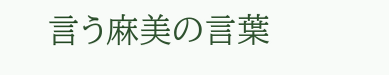言う麻美の言葉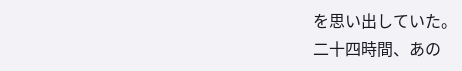を思い出していた。
二十四時間、あの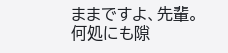ままですよ、先輩。
何処にも隙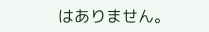はありません。